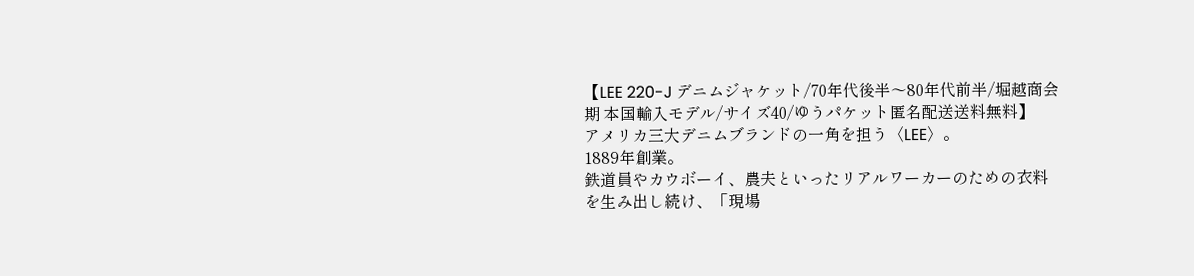【LEE 220-J デニムジャケット/70年代後半〜80年代前半/堀越商会期 本国輸入モデル/サイズ40/ゆうパケット匿名配送送料無料】
アメリカ三大デニムブランドの一角を担う〈LEE〉。
1889年創業。
鉄道員やカウボーイ、農夫といったリアルワーカーのための衣料を生み出し続け、「現場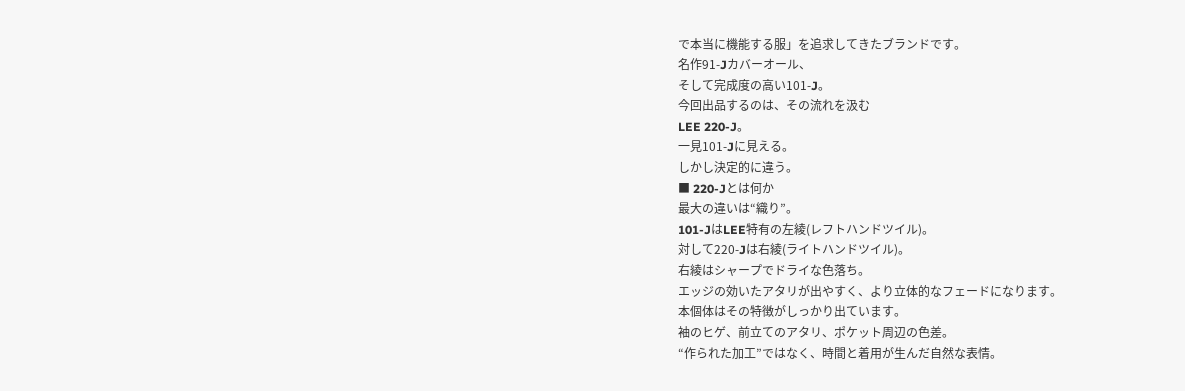で本当に機能する服」を追求してきたブランドです。
名作91-Jカバーオール、
そして完成度の高い101-J。
今回出品するのは、その流れを汲む
LEE 220-J。
一見101-Jに見える。
しかし決定的に違う。
■ 220-Jとは何か
最大の違いは“織り”。
101-JはLEE特有の左綾(レフトハンドツイル)。
対して220-Jは右綾(ライトハンドツイル)。
右綾はシャープでドライな色落ち。
エッジの効いたアタリが出やすく、より立体的なフェードになります。
本個体はその特徴がしっかり出ています。
袖のヒゲ、前立てのアタリ、ポケット周辺の色差。
“作られた加工”ではなく、時間と着用が生んだ自然な表情。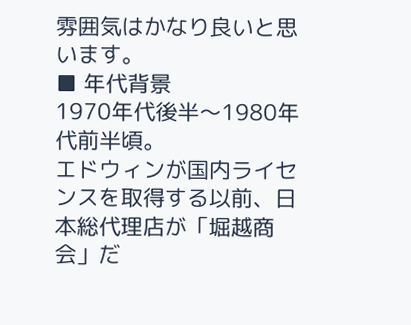雰囲気はかなり良いと思います。
■ 年代背景
1970年代後半〜1980年代前半頃。
エドウィンが国内ライセンスを取得する以前、日本総代理店が「堀越商会」だ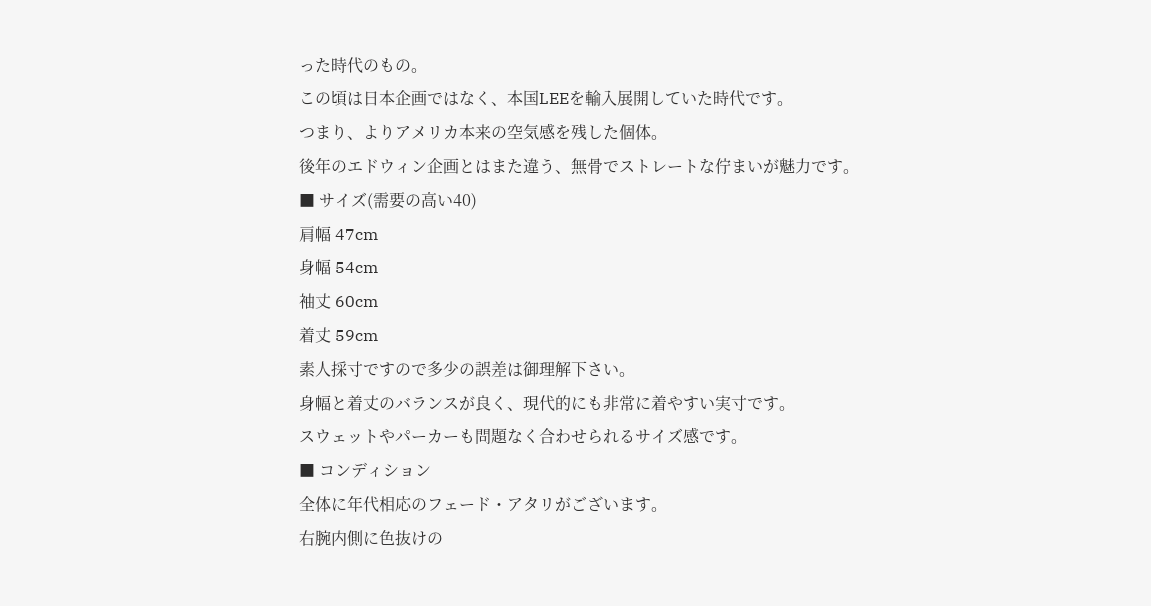った時代のもの。
この頃は日本企画ではなく、本国LEEを輸入展開していた時代です。
つまり、よりアメリカ本来の空気感を残した個体。
後年のエドウィン企画とはまた違う、無骨でストレートな佇まいが魅力です。
■ サイズ(需要の高い40)
肩幅 47cm
身幅 54cm
袖丈 60cm
着丈 59cm
素人採寸ですので多少の誤差は御理解下さい。
身幅と着丈のバランスが良く、現代的にも非常に着やすい実寸です。
スウェットやパーカーも問題なく合わせられるサイズ感です。
■ コンディション
全体に年代相応のフェード・アタリがございます。
右腕内側に色抜けの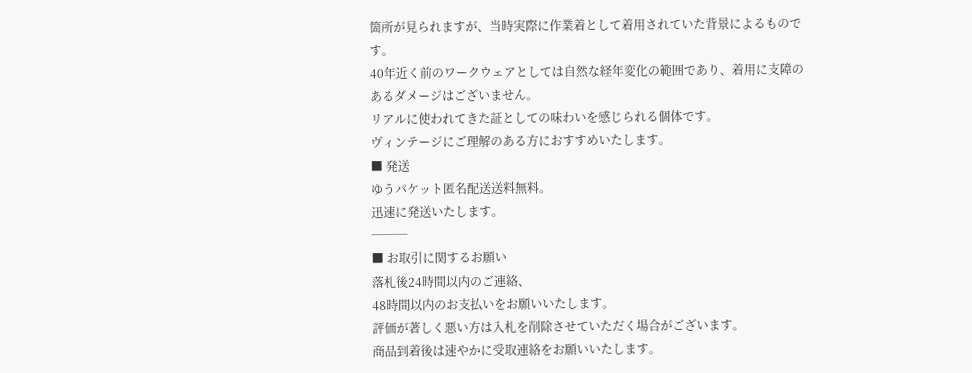箇所が見られますが、当時実際に作業着として着用されていた背景によるものです。
40年近く前のワークウェアとしては自然な経年変化の範囲であり、着用に支障のあるダメージはございません。
リアルに使われてきた証としての味わいを感じられる個体です。
ヴィンテージにご理解のある方におすすめいたします。
■ 発送
ゆうパケット匿名配送送料無料。
迅速に発送いたします。
───
■ お取引に関するお願い
落札後24時間以内のご連絡、
48時間以内のお支払いをお願いいたします。
評価が著しく悪い方は入札を削除させていただく場合がございます。
商品到着後は速やかに受取連絡をお願いいたします。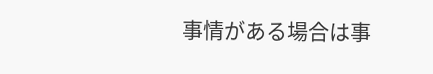事情がある場合は事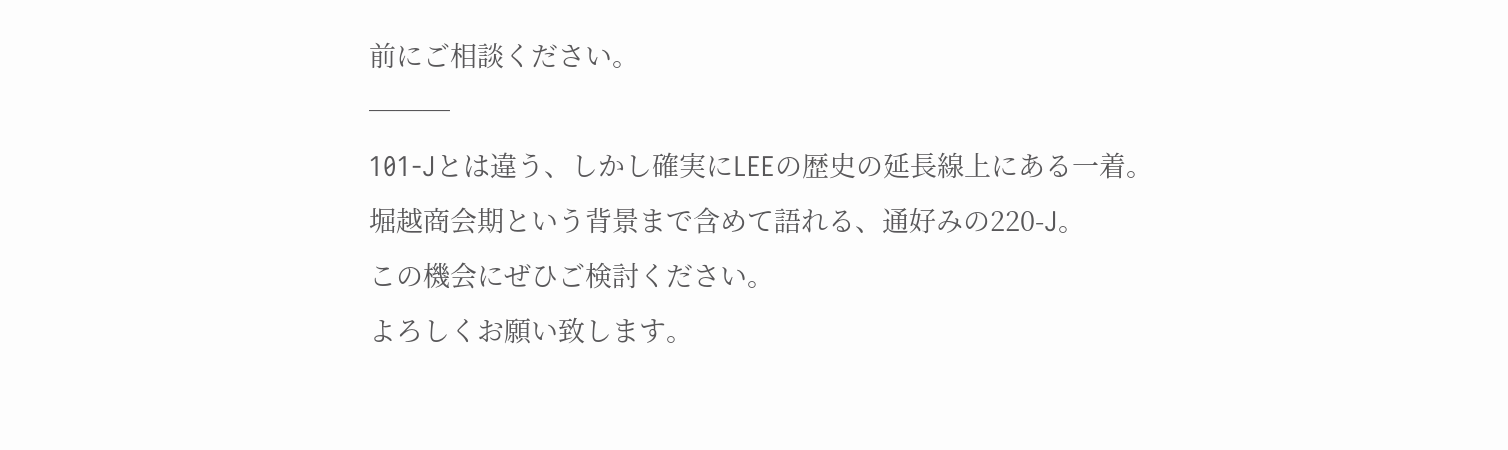前にご相談ください。
───
101-Jとは違う、しかし確実にLEEの歴史の延長線上にある一着。
堀越商会期という背景まで含めて語れる、通好みの220-J。
この機会にぜひご検討ください。
よろしくお願い致します。